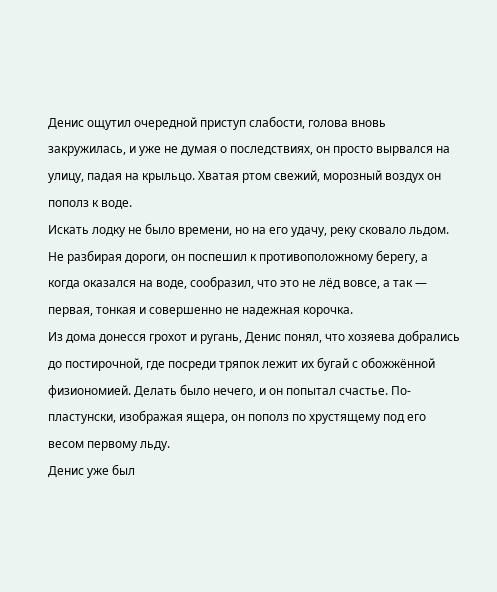Денис ощутил очередной приступ слабости, голова вновь закружилась, и уже не думая о последствиях, он просто вырвался на улицу, падая на крыльцо. Хватая ртом свежий, морозный воздух он пополз к воде.
Искать лодку не было времени, но на его удачу, реку сковало льдом. Не разбирая дороги, он поспешил к противоположному берегу, а когда оказался на воде, сообразил, что это не лёд вовсе, а так — первая, тонкая и совершенно не надежная корочка.
Из дома донесся грохот и ругань, Денис понял, что хозяева добрались до постирочной, где посреди тряпок лежит их бугай с обожжённой физиономией. Делать было нечего, и он попытал счастье. По-пластунски, изображая ящера, он пополз по хрустящему под его весом первому льду.
Денис уже был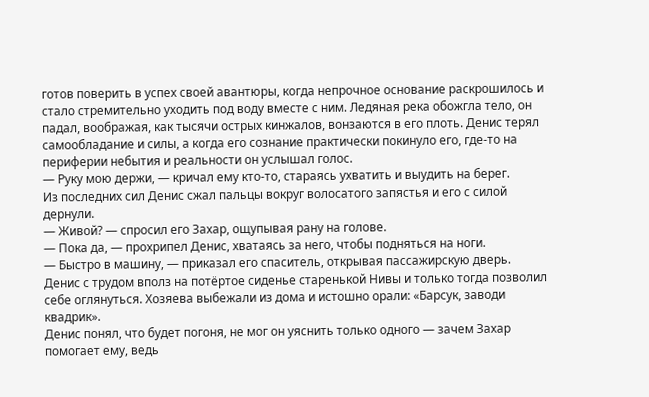готов поверить в успех своей авантюры, когда непрочное основание раскрошилось и стало стремительно уходить под воду вместе с ним. Ледяная река обожгла тело, он падал, воображая, как тысячи острых кинжалов, вонзаются в его плоть. Денис терял самообладание и силы, а когда его сознание практически покинуло его, где-то на периферии небытия и реальности он услышал голос.
— Руку мою держи, — кричал ему кто-то, стараясь ухватить и выудить на берег.
Из последних сил Денис сжал пальцы вокруг волосатого запястья и его с силой дернули.
— Живой? — спросил его Захар, ощупывая рану на голове.
— Пока да, — прохрипел Денис, хватаясь за него, чтобы подняться на ноги.
— Быстро в машину, — приказал его спаситель, открывая пассажирскую дверь.
Денис с трудом вполз на потёртое сиденье старенькой Нивы и только тогда позволил себе оглянуться. Хозяева выбежали из дома и истошно орали: «Барсук, заводи квадрик».
Денис понял, что будет погоня, не мог он уяснить только одного — зачем Захар помогает ему, ведь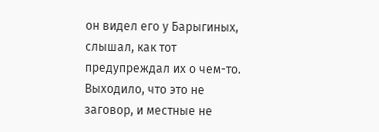он видел его у Барыгиных, слышал, как тот предупреждал их о чем-то. Выходило, что это не заговор, и местные не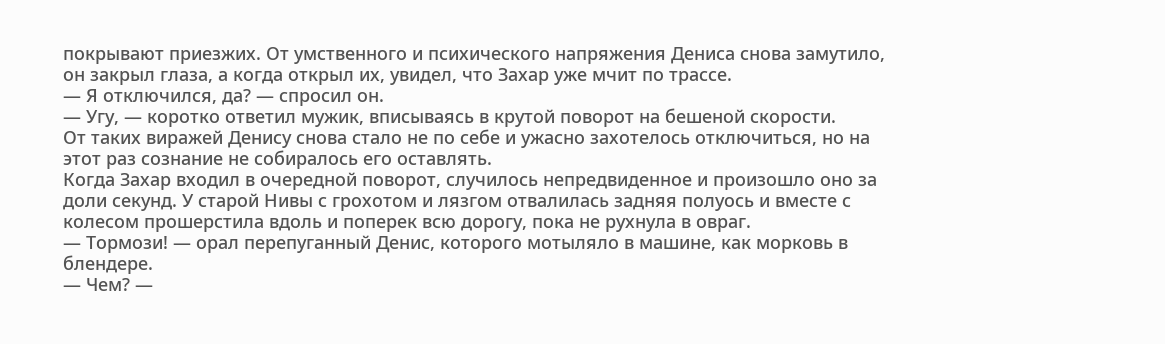покрывают приезжих. От умственного и психического напряжения Дениса снова замутило, он закрыл глаза, а когда открыл их, увидел, что Захар уже мчит по трассе.
— Я отключился, да? — спросил он.
— Угу, — коротко ответил мужик, вписываясь в крутой поворот на бешеной скорости.
От таких виражей Денису снова стало не по себе и ужасно захотелось отключиться, но на этот раз сознание не собиралось его оставлять.
Когда Захар входил в очередной поворот, случилось непредвиденное и произошло оно за доли секунд. У старой Нивы с грохотом и лязгом отвалилась задняя полуось и вместе с колесом прошерстила вдоль и поперек всю дорогу, пока не рухнула в овраг.
— Тормози! — орал перепуганный Денис, которого мотыляло в машине, как морковь в блендере.
— Чем? —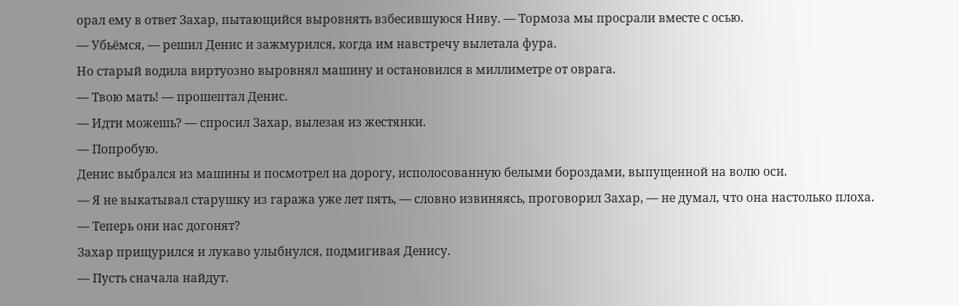орал ему в ответ Захар, пытающийся выровнять взбесившуюся Ниву. — Тормоза мы просрали вместе с осью.
— Убьёмся, — решил Денис и зажмурился, когда им навстречу вылетала фура.
Но старый водила виртуозно выровнял машину и остановился в миллиметре от оврага.
— Твою мать! — прошептал Денис.
— Идти можешь? — спросил Захар, вылезая из жестянки.
— Попробую.
Денис выбрался из машины и посмотрел на дорогу, исполосованную белыми бороздами, выпущенной на волю оси.
— Я не выкатывал старушку из гаража уже лет пять, — словно извиняясь, проговорил Захар, — не думал, что она настолько плоха.
— Теперь они нас догонят?
Захар прищурился и лукаво улыбнулся, подмигивая Денису.
— Пусть сначала найдут.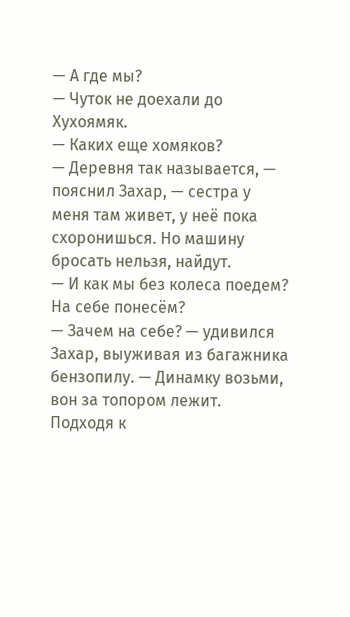— А где мы?
— Чуток не доехали до Хухоямяк.
— Каких еще хомяков?
— Деревня так называется, — пояснил Захар, — сестра у меня там живет, у неё пока схоронишься. Но машину бросать нельзя, найдут.
— И как мы без колеса поедем? На себе понесём?
— Зачем на себе? — удивился Захар, выуживая из багажника бензопилу. — Динамку возьми, вон за топором лежит.
Подходя к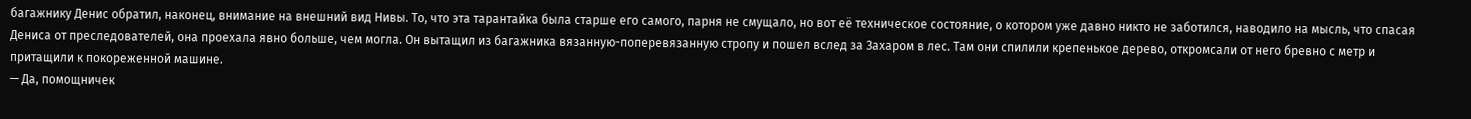багажнику Денис обратил, наконец, внимание на внешний вид Нивы. То, что эта тарантайка была старше его самого, парня не смущало, но вот её техническое состояние, о котором уже давно никто не заботился, наводило на мысль, что спасая Дениса от преследователей, она проехала явно больше, чем могла. Он вытащил из багажника вязанную-поперевязанную стропу и пошел вслед за Захаром в лес. Там они спилили крепенькое дерево, откромсали от него бревно с метр и притащили к покореженной машине.
— Да, помощничек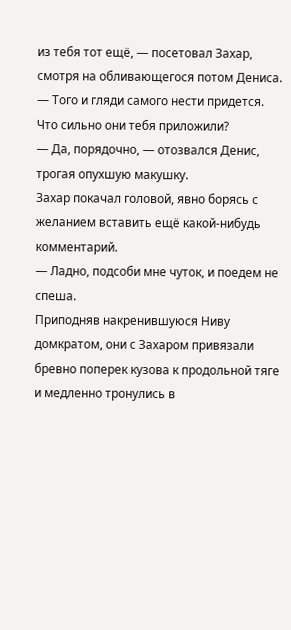из тебя тот ещё, — посетовал Захар, смотря на обливающегося потом Дениса. — Того и гляди самого нести придется. Что сильно они тебя приложили?
— Да, порядочно, — отозвался Денис, трогая опухшую макушку.
Захар покачал головой, явно борясь с желанием вставить ещё какой-нибудь комментарий.
— Ладно, подсоби мне чуток, и поедем не спеша.
Приподняв накренившуюся Ниву домкратом, они с Захаром привязали бревно поперек кузова к продольной тяге и медленно тронулись в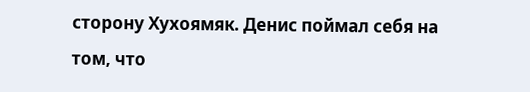сторону Хухоямяк. Денис поймал себя на том, что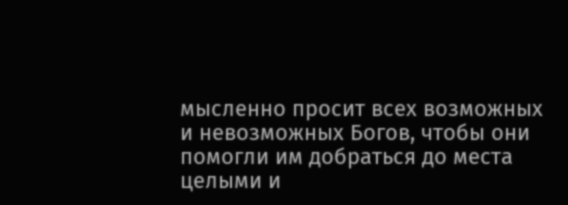мысленно просит всех возможных и невозможных Богов, чтобы они помогли им добраться до места целыми и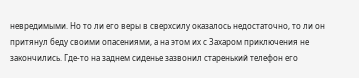невредимыми. Но то ли его веры в сверхсилу оказалось недостаточно, то ли он притянул беду своими опасениями, а на этом их с Захаром приключения не закончились. Где-то на заднем сиденье зазвонил старенький телефон его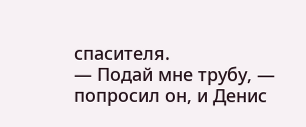спасителя.
— Подай мне трубу, — попросил он, и Денис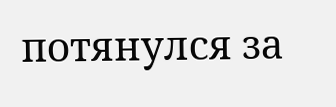потянулся за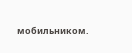мобильником.